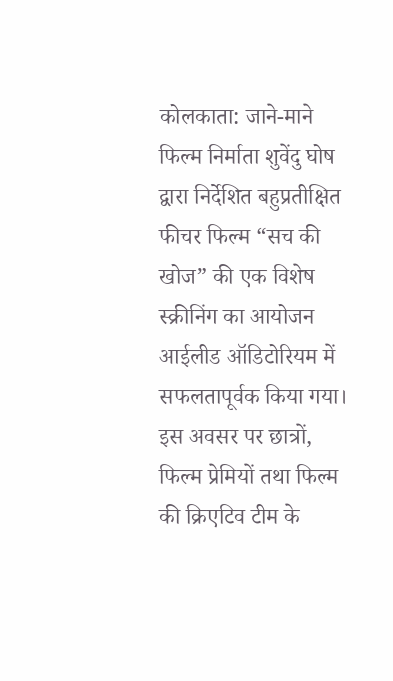कोलकाता: जाने-माने फिल्म निर्माता शुवेंदु घोष द्वारा निर्देशित बहुप्रतीक्षित फीचर फिल्म “सच की खोज” की एक विशेष स्क्रीनिंग का आयोजन आईलीड ऑडिटोरियम में सफलतापूर्वक किया गया। इस अवसर पर छात्रों, फिल्म प्रेमियों तथा फिल्म की क्रिएटिव टीम के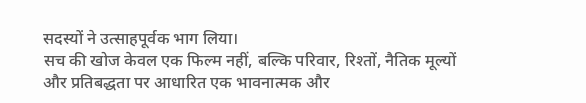सदस्यों ने उत्साहपूर्वक भाग लिया।
सच की खोज केवल एक फिल्म नहीं, बल्कि परिवार, रिश्तों, नैतिक मूल्यों और प्रतिबद्धता पर आधारित एक भावनात्मक और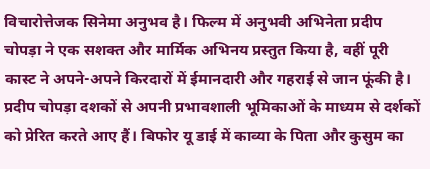विचारोत्तेजक सिनेमा अनुभव है। फिल्म में अनुभवी अभिनेता प्रदीप चोपड़ा ने एक सशक्त और मार्मिक अभिनय प्रस्तुत किया है, वहीं पूरी कास्ट ने अपने-अपने किरदारों में ईमानदारी और गहराई से जान फूंकी है।
प्रदीप चोपड़ा दशकों से अपनी प्रभावशाली भूमिकाओं के माध्यम से दर्शकों को प्रेरित करते आए हैं। बिफोर यू डाई में काव्या के पिता और कुसुम का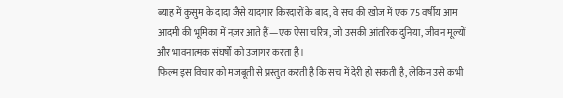ब्याह में कुसुम के दादा जैसे यादगार किरदारों के बाद, वे सच की खोज में एक 75 वर्षीय आम आदमी की भूमिका में नज़र आते हैं—एक ऐसा चरित्र, जो उसकी आंतरिक दुनिया, जीवन मूल्यों और भावनात्मक संघर्षों को उजागर करता है।
फिल्म इस विचार को मजबूती से प्रस्तुत करती है कि सच में देरी हो सकती है, लेकिन उसे कभी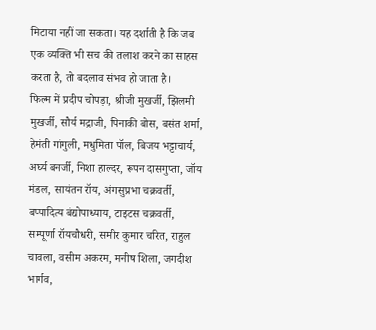मिटाया नहीं जा सकता। यह दर्शाती है कि जब एक व्यक्ति भी सच की तलाश करने का साहस करता है, तो बदलाव संभव हो जाता है।
फिल्म में प्रदीप चोपड़ा, श्रीजी मुखर्जी, झिलमी मुखर्जी, सौर्य मद्राजी, पिनाकी बोस, बसंत शर्मा, हेमंती गांगुली, मधुमिता पॉल, बिजय भट्टाचार्य, अर्घ्य बनर्जी, निशा हाल्दर, रूपन दासगुप्ता, जॉय मंडल, सायंतन रॉय, अंगसुप्रभा चक्रवर्ती, बप्पादित्य बंद्योपाध्याय, टाइटस चक्रवर्ती, सम्पूर्णा रॉयचौधरी, समीर कुमार चरित, राहुल चावला, वसीम अकरम, मनीष शिला, जगदीश भार्गव,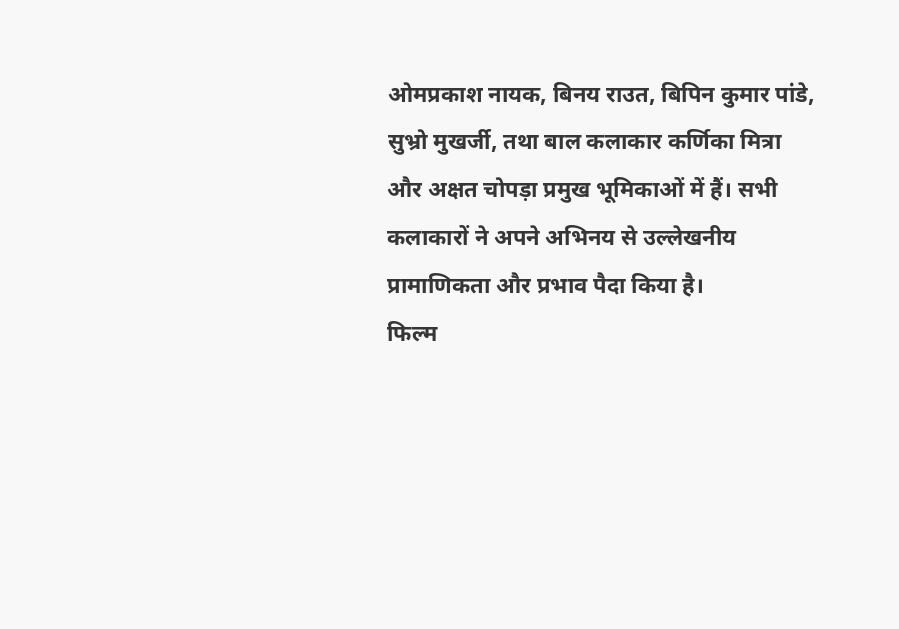ओमप्रकाश नायक, बिनय राउत, बिपिन कुमार पांडे, सुभ्रो मुखर्जी, तथा बाल कलाकार कर्णिका मित्रा और अक्षत चोपड़ा प्रमुख भूमिकाओं में हैं। सभी कलाकारों ने अपने अभिनय से उल्लेखनीय प्रामाणिकता और प्रभाव पैदा किया है।
फिल्म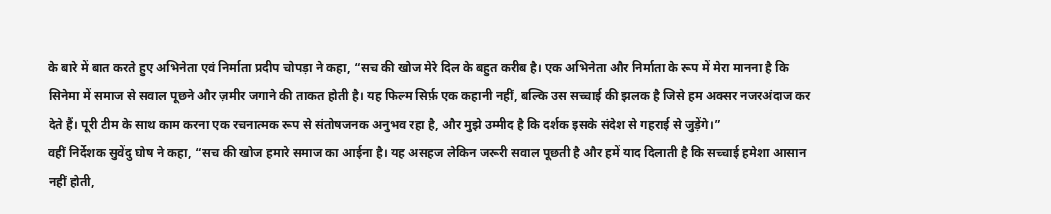के बारे में बात करते हुए अभिनेता एवं निर्माता प्रदीप चोपड़ा ने कहा, “सच की खोज मेरे दिल के बहुत करीब है। एक अभिनेता और निर्माता के रूप में मेरा मानना है कि सिनेमा में समाज से सवाल पूछने और ज़मीर जगाने की ताकत होती है। यह फिल्म सिर्फ़ एक कहानी नहीं, बल्कि उस सच्चाई की झलक है जिसे हम अक्सर नजरअंदाज कर देते हैं। पूरी टीम के साथ काम करना एक रचनात्मक रूप से संतोषजनक अनुभव रहा है, और मुझे उम्मीद है कि दर्शक इसके संदेश से गहराई से जुड़ेंगे।”
वहीं निर्देशक सुवेंदु घोष ने कहा, “सच की खोज हमारे समाज का आईना है। यह असहज लेकिन जरूरी सवाल पूछती है और हमें याद दिलाती है कि सच्चाई हमेशा आसान नहीं होती,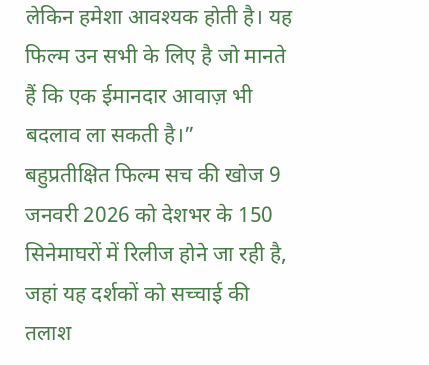लेकिन हमेशा आवश्यक होती है। यह फिल्म उन सभी के लिए है जो मानते हैं कि एक ईमानदार आवाज़ भी बदलाव ला सकती है।”
बहुप्रतीक्षित फिल्म सच की खोज 9 जनवरी 2026 को देशभर के 150 सिनेमाघरों में रिलीज होने जा रही है, जहां यह दर्शकों को सच्चाई की तलाश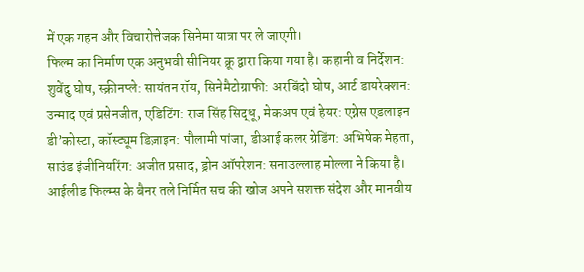में एक गहन और विचारोत्तेजक सिनेमा यात्रा पर ले जाएगी।
फिल्म का निर्माण एक अनुभवी सीनियर क्रू द्वारा किया गया है। कहानी व निर्देशन: शुवेंदु घोष, स्क्रीनप्ले: सायंतन रॉय, सिनेमैटोग्राफी: अरबिंदो घोष, आर्ट डायरेक्शन: उन्माद एवं प्रसेनजीत, एडिटिंग: राज सिंह सिद्धू, मेकअप एवं हेयर: एग्नेस एडलाइन डी’कोस्टा, कॉस्ट्यूम डिज़ाइन: पौलामी पांजा, डीआई कलर ग्रेडिंग: अभिषेक मेहता, साउंड इंजीनियरिंग: अजीत प्रसाद, ड्रोन ऑपरेशन: सनाउल्लाह मोल्ला ने किया है।
आईलीड फिल्म्स के बैनर तले निर्मित सच की खोज अपने सशक्त संदेश और मानवीय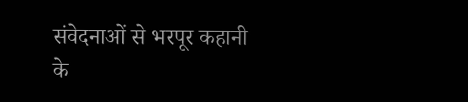संवेदनाओं से भरपूर कहानी के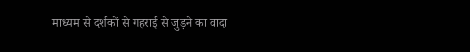माध्यम से दर्शकों से गहराई से जुड़ने का वादा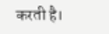करती है।